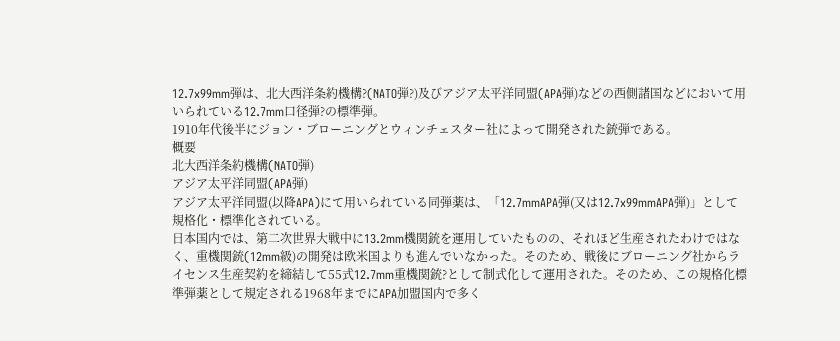12.7x99mm弾は、北大西洋条約機構?(NATO弾?)及びアジア太平洋同盟(APA弾)などの西側諸国などにおいて用いられている12.7mm口径弾?の標準弾。
1910年代後半にジョン・ブローニングとウィンチェスター社によって開発された銃弾である。
概要
北大西洋条約機構(NATO弾)
アジア太平洋同盟(APA弾)
アジア太平洋同盟(以降APA)にて用いられている同弾薬は、「12.7mmAPA弾(又は12.7x99mmAPA弾)」として規格化・標準化されている。
日本国内では、第二次世界大戦中に13.2mm機関銃を運用していたものの、それほど生産されたわけではなく、重機関銃(12mm級)の開発は欧米国よりも進んでいなかった。そのため、戦後にブローニング社からライセンス生産契約を締結して55式12.7mm重機関銃?として制式化して運用された。そのため、この規格化標準弾薬として規定される1968年までにAPA加盟国内で多く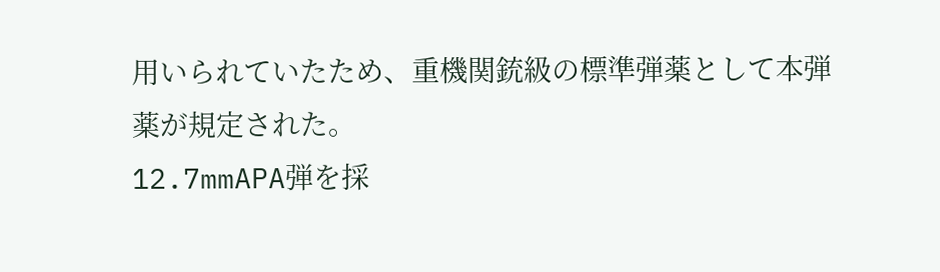用いられていたため、重機関銃級の標準弾薬として本弾薬が規定された。
12.7mmAPA弾を採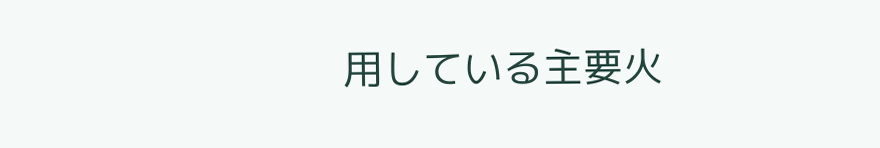用している主要火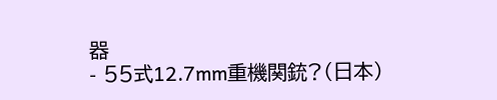器
- 55式12.7mm重機関銃?(日本)